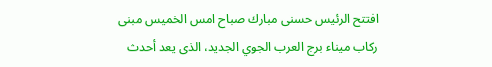افتتح الرئيس حسنى مبارك صباح امس الخميس مبنى ركاب ميناء برج العرب الجوي الجديد، الذى يعد أحدث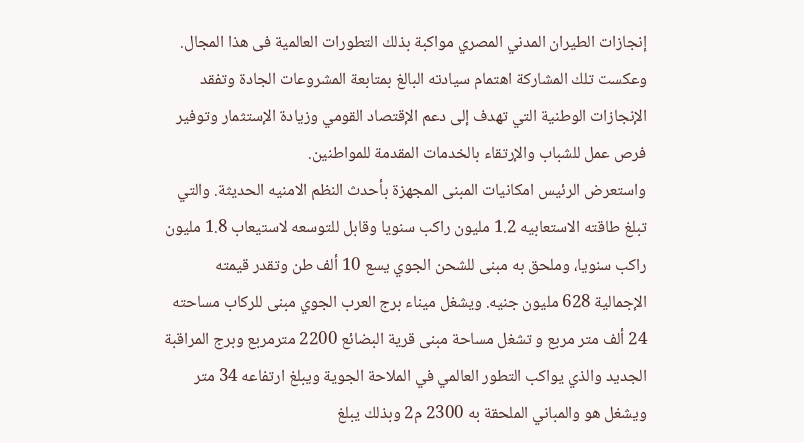إنجازات الطيران المدني المصري مواكبة بذلك التطورات العالمية فى هذا المجال. وعكست تلك المشاركة اهتمام سيادته البالغ بمتابعة المشروعات الجادة وتفقد الإنجازات الوطنية التي تهدف إلى دعم الإقتصاد القومي وزيادة الإستثمار وتوفير فرص عمل للشباب والإرتقاء بالخدمات المقدمة للمواطنين.
واستعرض الرئيس امكانيات المبنى المجهزة بأحدث النظم الامنيه الحديثة. والتي تبلغ طاقته الاستعابيه 1.2 مليون راكب سنويا وقابل للتوسعه لاستيعاب 1.8 مليون راكب سنويا، وملحق به مبنى للشحن الجوي يسع 10 ألف طن وتقدر قيمته الإجمالية 628 مليون جنيه. ويشغل ميناء برج العرب الجوي مبنى للركاب مساحته 24 ألف متر مربع و تشغل مساحة مبنى قرية البضائع 2200 مترمربع وبرج المراقبة الجديد والذي يواكب التطور العالمي في الملاحة الجوية ويبلغ ارتفاعه 34 متر ويشغل هو والمباني الملحقة به 2300 م2 وبذلك يبلغ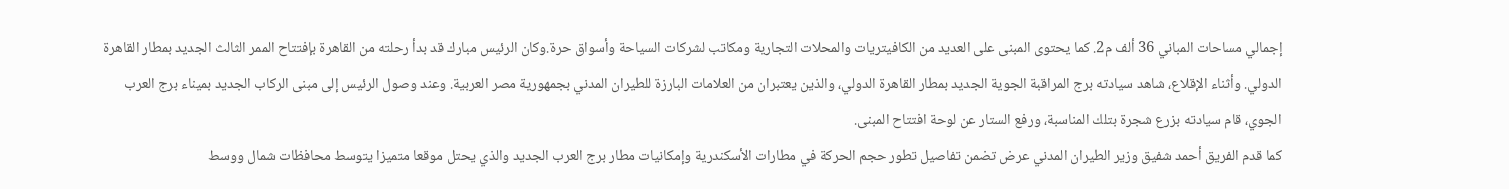إجمالي مساحات المباني 36 ألف م2. كما يحتوى المبنى على العديد من الكافيتريات والمحلات التجارية ومكاتب لشركات السياحة وأسواق حرة.وكان الرئيس مبارك قد بدأ رحلته من القاهرة بإفتتاح الممر الثالث الجديد بمطار القاهرة الدولي. وأثناء الإقلاع، شاهد سيادته برج المراقبة الجوية الجديد بمطار القاهرة الدولي، والذين يعتبران من العلامات البارزة للطيران المدني بجمهورية مصر العربية. وعند وصول الرئيس إلى مبنى الركاب الجديد بميناء برج العرب الجوي، قام سيادته بزرع شجرة بتلك المناسبة، ورفع الستار عن لوحة افتتاح المبنى.
كما قدم الفريق أحمد شفيق وزير الطيران المدني عرض تضمن تفاصيل تطور حجم الحركة في مطارات الأسكندرية وإمكانيات مطار برج العرب الجديد والذي يحتل موقعا متميزا يتوسط محافظات شمال ووسط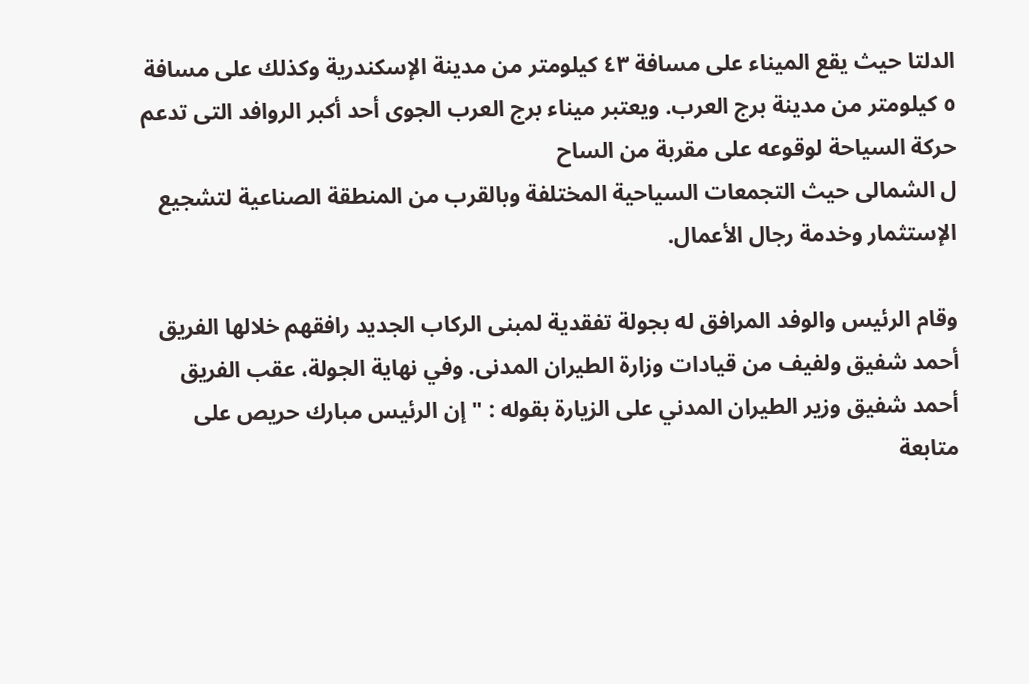الدلتا حيث يقع الميناء على مسافة ٤٣ كيلومتر من مدينة الإسكندرية وكذلك على مسافة ٥ كيلومتر من مدينة برج العرب. ويعتبر ميناء برج العرب الجوى أحد أكبر الروافد التى تدعم حركة السياحة لوقوعه على مقربة من الساح
ل الشمالى حيث التجمعات السياحية المختلفة وبالقرب من المنطقة الصناعية لتشجيع الإستثمار وخدمة رجال الأعمال.

وقام الرئيس والوفد المرافق له بجولة تفقدية لمبنى الركاب الجديد رافقهم خلالها الفريق أحمد شفيق ولفيف من قيادات وزارة الطيران المدنى. وفي نهاية الجولة، عقب الفريق أحمد شفيق وزير الطيران المدني على الزيارة بقوله : "إن الرئيس مبارك حريص على متابعة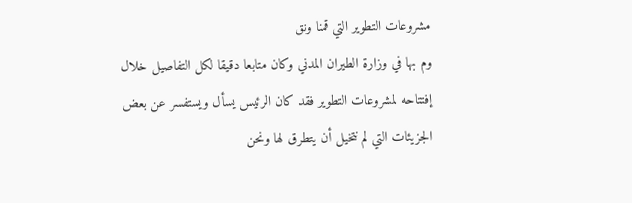مشروعات التطوير التي قمنا ونق
وم بها في وزارة الطيران المدني وكان متابعا دقيقا لكل التفاصيل خلال إفتتاحه لمشروعات التطوير فقد كان الرئيس يسأل ويستفسر عن بعض الجزيئات التي لم نتخيل أن يتطرق لها ونحن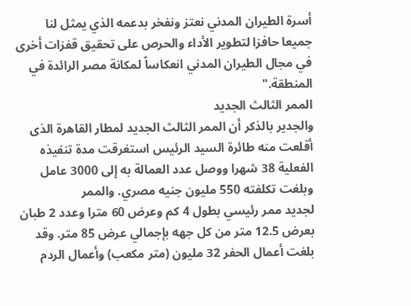أسرة الطيران المدني نعتز ونفخر بدعمه الذي يمثل لنا جميعا حافزا لتطوير الأداء والحرص على تحقيق قفزات أخرى في مجال الطيران المدني انعكاساً لمكانة مصر الرائدة في المنطقة."
الممر الثالث الجديد
والجدير بالذكر أن الممر الثالث الجديد لمطار القاهرة الذى أقلعت منه طائرة السيد الرئيس استغرقت مدة تنفيذه الفعلية 38 شهرا ووصل عدد العمالة به إلى 3000 عامل وبلغت تكلفته 550 مليون جنيه مصري. والممر
لجديد ممر رئيسي بطول 4 كم وعرض 60 مترا وعدد 2 طبان بعرض 12.5 متر من كل جهه بإجمالي عرض 85 متر. وقد بلغت أعمال الحفر 32 مليون (متر مكعب) وأعمال الردم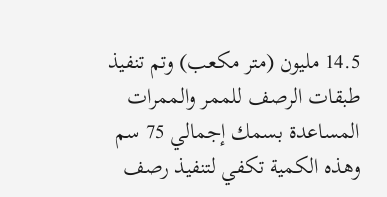14.5 مليون (متر مكعب) وتم تنفيذ طبقات الرصف للممر والممرات المساعدة بسمك إجمالي 75 سم وهذه الكمية تكفي لتنفيذ رصف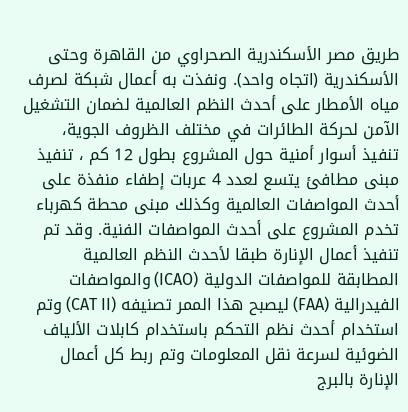طريق مصر الأسكندرية الصحراوي من القاهرة وحتى الأسكندرية (اتجاه واحد). ونفذت به أعمال شبكة لصرف مياه الأمطار على أحدث النظم العالمية لضمان التشغيل الآمن لحركة الطائرات في مختلف الظروف الجوية، تنفيذ أسوار أمنية حول المشروع بطول 12 كم ، تنفيذ مبنى مطافئ يتسع لعدد 4 عربات إطفاء منفذة على أحدث المواصفات العالمية وكذلك مبنى محطة كهرباء تخدم المشروع على أحدث المواصفات الفنية. وقد تم تنفيذ أعمال الإنارة طبقا لأحدث النظم العالمية المطابقة للمواصفات الدولية (ICAO) والمواصفات الفيدرالية (FAA) ليصبح هذا الممر تصنيفه (CAT II) وتم استخدام أحدث نظم التحكم باستخدام كابلات الألياف الضوئية لسرعة نقل المعلومات وتم ربط كل أعمال الإنارة بالبرج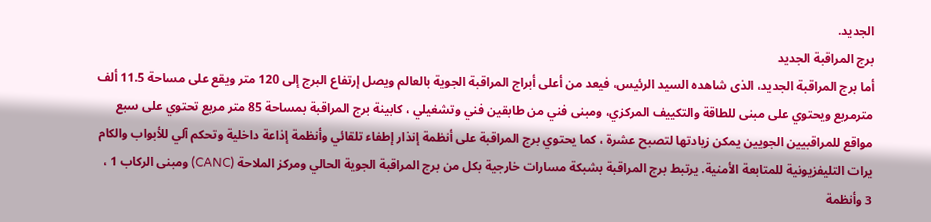الجديد.
برج المراقبة الجديد
أما برج المراقبة الجديد، الذى شاهده السيد الرئيس، فيعد من أعلى أبراج المراقبة الجوية بالعالم ويصل إرتفاع البرج إلى 120 متر ويقع على مساحة 11.5 ألف مترمربع ويحتوي على مبنى للطاقة والتكييف المركزي، ومبنى فني من طابقين فني وتشغيلي ، كابينة برج المراقبة بمساحة 85 متر مربع تحتوي على سبع مواقع للمراقبيين الجويين يمكن زيادتها لتصبح عشرة ، كما يحتوي برج المراقبة على أنظمة إنذار إطفاء تلقائي وأنظمة إذاعة داخلية وتحكم آلي للأبواب والكام
يرات التليفزيونية للمتابعة الأمنية. يرتبط برج المراقبة بشبكة مسارات خارجية بكل من برج المراقبة الجوية الحالي ومركز الملاحة (CANC) ومبنى الركاب 1 ، 3 وأنظمة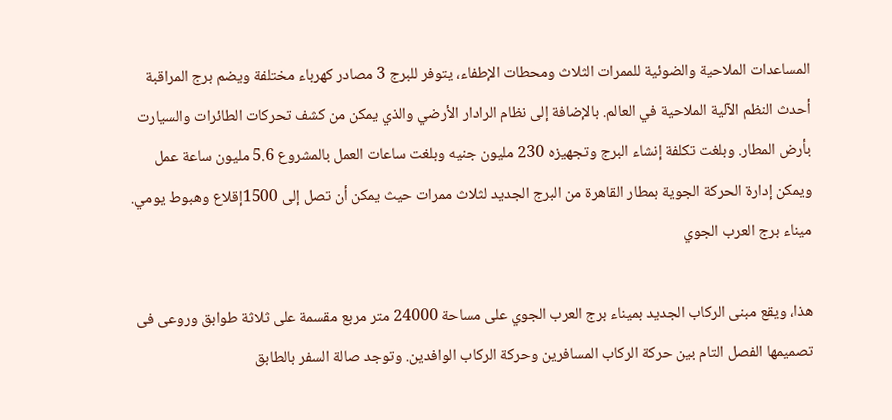المساعدات الملاحية والضوئية للممرات الثلاث ومحطات الإطفاء، يتوفر للبرج 3 مصادر كهرباء مختلفة ويضم برج المراقبة أحدث النظم الآلية الملاحية في العالم. بالإضافة إلى نظام الرادار الأرضي والذي يمكن من كشف تحركات الطائرات والسيارت بأرض المطار. وبلغت تكلفة إنشاء البرج وتجهيزه 230 مليون جنيه وبلغت ساعات العمل بالمشروع 5.6 مليون ساعة عمل ويمكن إدارة الحركة الجوية بمطار القاهرة من البرج الجديد لثلاث ممرات حيث يمكن أن تصل إلى 1500إقلاع وهبوط يومي.
ميناء برج العرب الجوي

هذا، ويقع مبنى الركاب الجديد بميناء برج العرب الجوي على مساحة 24000 متر مربع مقسمة على ثلاثة طوابق وروعى فى تصميمها الفصل التام بين حركة الركاب المسافرين وحركة الركاب الوافدين. وتوجد صالة السفر بالطابق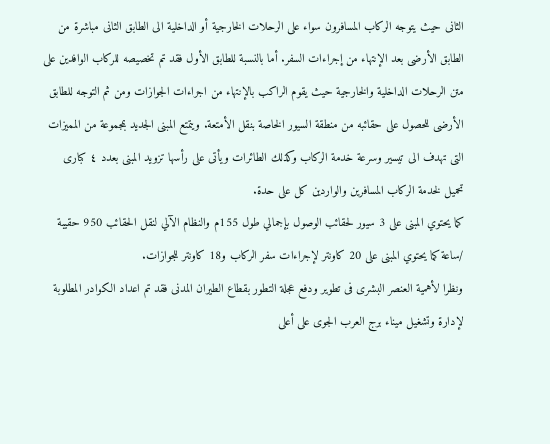الثانى حيث يتوجه الركاب المسافرون سواء على الرحلات الخارجية أو الداخلية الى الطابق الثانى مباشرة من الطابق الأرضى بعد الإنتهاء من إجراءات السفر. أما بالنسبة للطابق الأول فقد تم تخصيصه للركاب الوافدين على متن الرحلات الداخلية والخارجية حيث يقوم الراكب بالإنتهاء من اجراءات الجوازات ومن ثم التوجه للطابق الأرضى للحصول على حقائبه من منطقة السيور الخاصة بنقل الأمتعة. ويتمتع المبنى الجديد بمجموعة من المميزات التى تهدف الى تيسير وسرعة خدمة الركاب وكذلك الطائرات ويأتى على رأسها تزويد المبنى بعدد ٤ كبارى تحميل لخدمة الركاب المسافرين والواردين كل على حدة.
كما يحتوي المبنى على 3 سيور لحقائب الوصول بإجمالي طول 155م والنظام الآلي لنقل الحقائب 950 حقيبة /ساعة كما يحتوي المبنى على 20 كاونتر لإجراءات سفر الركاب و18 كاونتر للجوازات.
ونظرا لأهمية العنصر البشرى فى تطوير ودفع عجلة التطور بقطاع الطيران المدنى فقد تم اعداد الكوادر المطلوبة لإدارة وتشغيل ميناء برج العرب الجوى على أعلى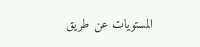المستويات عن طريق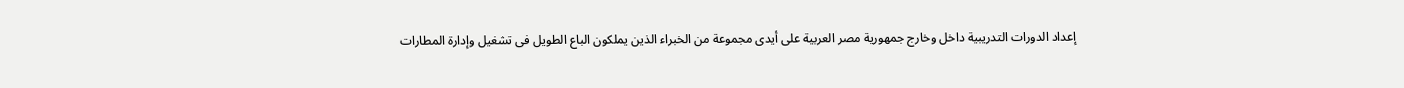إعداد الدورات التدريبية داخل وخارج جمهورية مصر العربية على أيدى مجموعة من الخبراء الذين يملكون الباع الطويل فى تشغيل وإدارة المطارات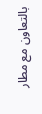بالتعاون مع مطار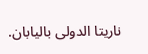ناريتا الدولى باليابان.